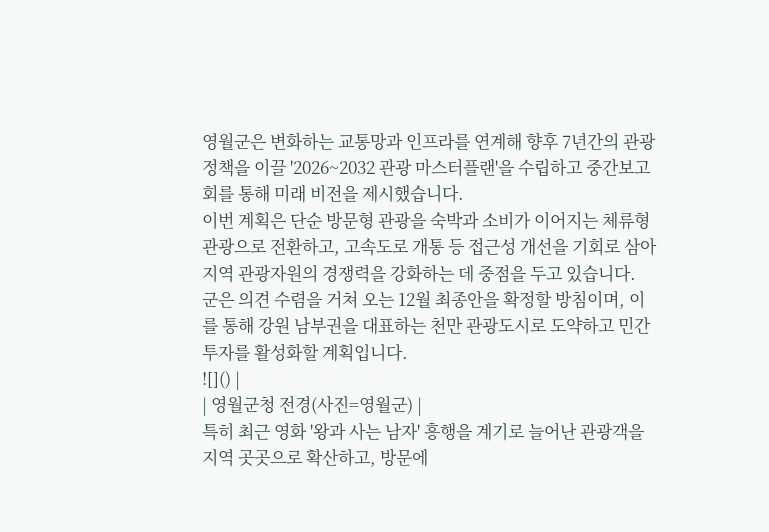영월군은 변화하는 교통망과 인프라를 연계해 향후 7년간의 관광 정책을 이끌 '2026~2032 관광 마스터플랜'을 수립하고 중간보고회를 통해 미래 비전을 제시했습니다.
이번 계획은 단순 방문형 관광을 숙박과 소비가 이어지는 체류형 관광으로 전환하고, 고속도로 개통 등 접근성 개선을 기회로 삼아 지역 관광자원의 경쟁력을 강화하는 데 중점을 두고 있습니다.
군은 의견 수렴을 거쳐 오는 12월 최종안을 확정할 방침이며, 이를 통해 강원 남부권을 대표하는 천만 관광도시로 도약하고 민간 투자를 활성화할 계획입니다.
![]() |
| 영월군청 전경(사진=영월군) |
특히 최근 영화 '왕과 사는 남자' 흥행을 계기로 늘어난 관광객을 지역 곳곳으로 확산하고, 방문에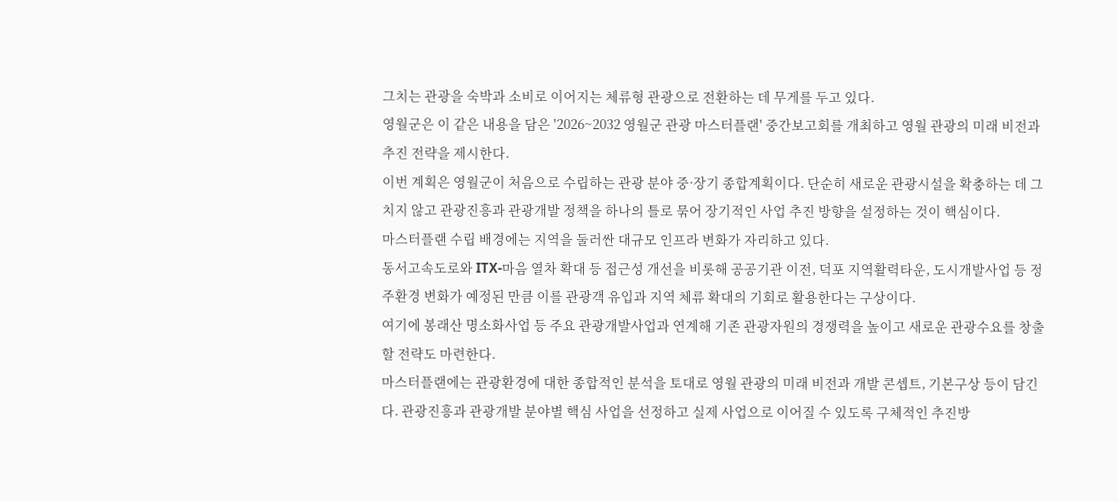그치는 관광을 숙박과 소비로 이어지는 체류형 관광으로 전환하는 데 무게를 두고 있다.
영월군은 이 같은 내용을 담은 '2026~2032 영월군 관광 마스터플랜' 중간보고회를 개최하고 영월 관광의 미래 비전과 추진 전략을 제시한다.
이번 계획은 영월군이 처음으로 수립하는 관광 분야 중·장기 종합계획이다. 단순히 새로운 관광시설을 확충하는 데 그치지 않고 관광진흥과 관광개발 정책을 하나의 틀로 묶어 장기적인 사업 추진 방향을 설정하는 것이 핵심이다.
마스터플랜 수립 배경에는 지역을 둘러싼 대규모 인프라 변화가 자리하고 있다.
동서고속도로와 ITX-마음 열차 확대 등 접근성 개선을 비롯해 공공기관 이전, 덕포 지역활력타운, 도시개발사업 등 정주환경 변화가 예정된 만큼 이를 관광객 유입과 지역 체류 확대의 기회로 활용한다는 구상이다.
여기에 봉래산 명소화사업 등 주요 관광개발사업과 연계해 기존 관광자원의 경쟁력을 높이고 새로운 관광수요를 창출할 전략도 마련한다.
마스터플랜에는 관광환경에 대한 종합적인 분석을 토대로 영월 관광의 미래 비전과 개발 콘셉트, 기본구상 등이 담긴다. 관광진흥과 관광개발 분야별 핵심 사업을 선정하고 실제 사업으로 이어질 수 있도록 구체적인 추진방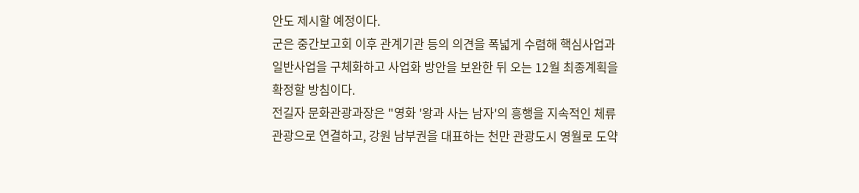안도 제시할 예정이다.
군은 중간보고회 이후 관계기관 등의 의견을 폭넓게 수렴해 핵심사업과 일반사업을 구체화하고 사업화 방안을 보완한 뒤 오는 12월 최종계획을 확정할 방침이다.
전길자 문화관광과장은 "영화 '왕과 사는 남자'의 흥행을 지속적인 체류관광으로 연결하고, 강원 남부권을 대표하는 천만 관광도시 영월로 도약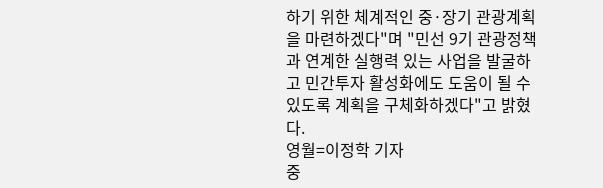하기 위한 체계적인 중·장기 관광계획을 마련하겠다"며 "민선 9기 관광정책과 연계한 실행력 있는 사업을 발굴하고 민간투자 활성화에도 도움이 될 수 있도록 계획을 구체화하겠다"고 밝혔다.
영월=이정학 기자
중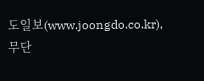도일보(www.joongdo.co.kr), 무단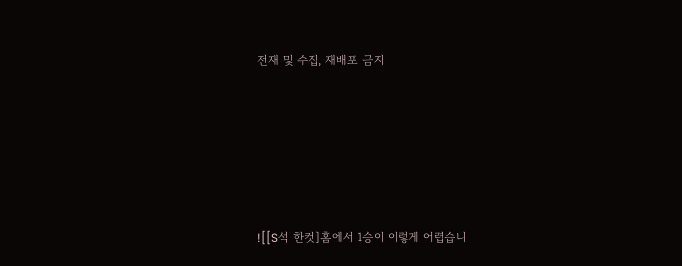전재 및 수집, 재배포 금지






![[S석 한컷]홈에서 1승이 이렇게 어렵습니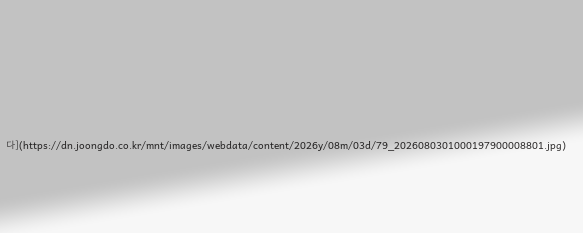다](https://dn.joongdo.co.kr/mnt/images/webdata/content/2026y/08m/03d/79_2026080301000197900008801.jpg)